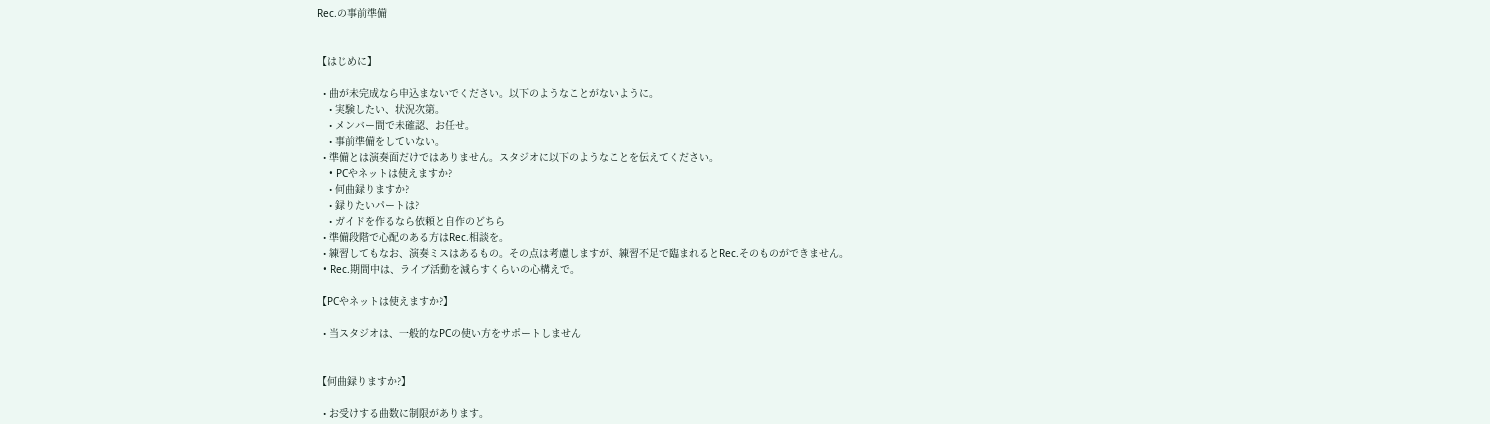Rec.の事前準備


【はじめに】

  • 曲が未完成なら申込まないでください。以下のようなことがないように。
    • 実験したい、状況次第。
    • メンバー間で未確認、お任せ。
    • 事前準備をしていない。
  • 準備とは演奏面だけではありません。スタジオに以下のようなことを伝えてください。
    • PCやネットは使えますか?
    • 何曲録りますか?
    • 録りたいパートは?
    • ガイドを作るなら依頼と自作のどちら
  • 準備段階で心配のある方はRec.相談を。
  • 練習してもなお、演奏ミスはあるもの。その点は考慮しますが、練習不足で臨まれるとRec.そのものができません。
  • Rec.期間中は、ライブ活動を減らすくらいの心構えで。

【PCやネットは使えますか?】

  • 当スタジオは、一般的なPCの使い方をサポートしません


【何曲録りますか?】

  • お受けする曲数に制限があります。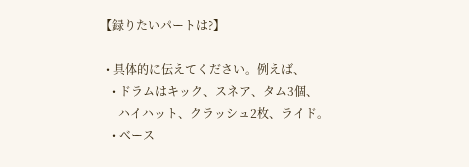【録りたいパートは?】

  • 具体的に伝えてください。例えば、
    • ドラムはキック、スネア、タム3個、
      ハイハット、クラッシュ2枚、ライド。
    • ベース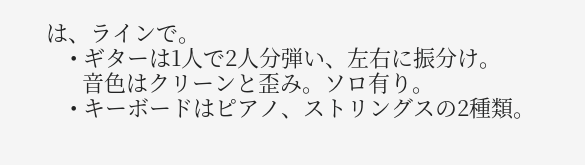は、ラインで。
    • ギターは1人で2人分弾い、左右に振分け。
      音色はクリーンと歪み。ソロ有り。
    • キーボードはピアノ、ストリングスの2種類。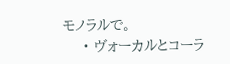モノラルで。
    • ヴォーカルとコーラ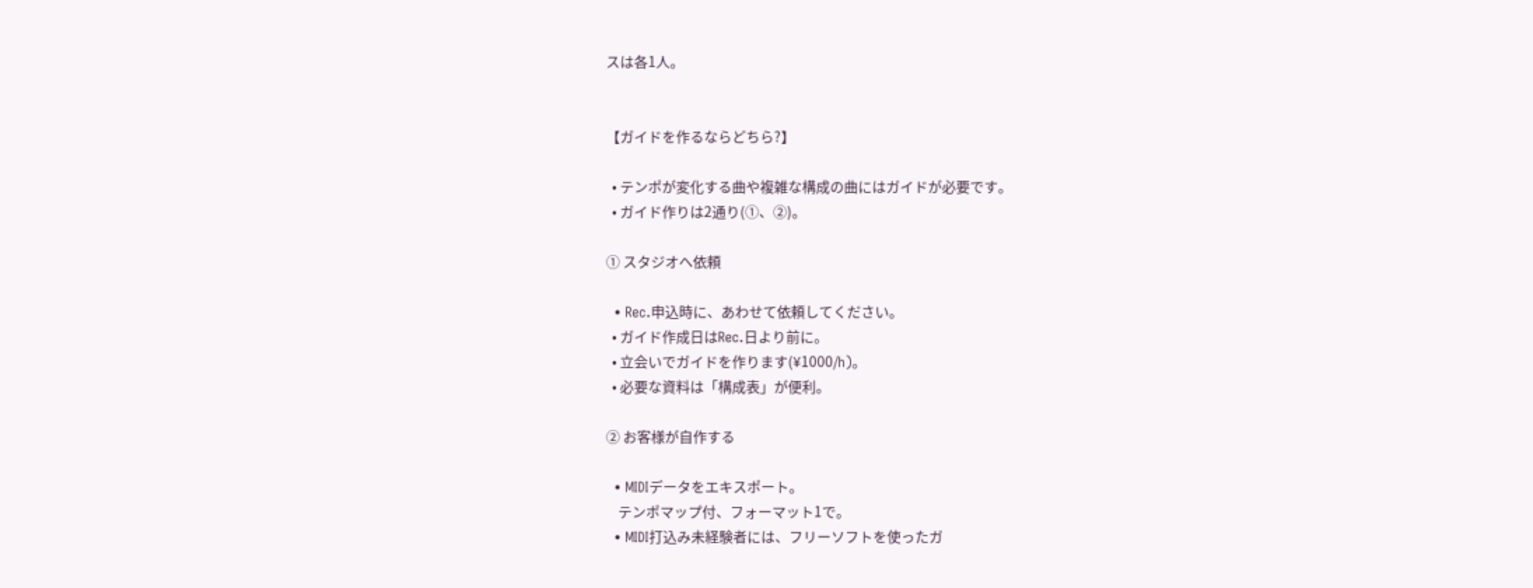スは各1人。


【ガイドを作るならどちら?】

  • テンポが変化する曲や複雑な構成の曲にはガイドが必要です。
  • ガイド作りは2通り(①、②)。

① スタジオへ依頼

  • Rec.申込時に、あわせて依頼してください。
  • ガイド作成日はRec.日より前に。
  • 立会いでガイドを作ります(¥1000/h)。
  • 必要な資料は「構成表」が便利。

② お客様が自作する

  • MIDIデータをエキスポート。
    テンポマップ付、フォーマット1で。
  • MIDI打込み未経験者には、フリーソフトを使ったガ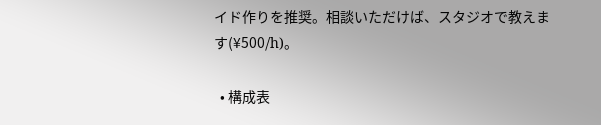イド作りを推奨。相談いただけば、スタジオで教えます(¥500/h)。

  • 構成表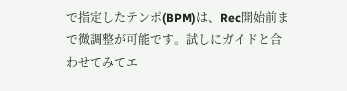で指定したテンポ(BPM)は、Rec開始前まで微調整が可能です。試しにガイドと合わせてみてエ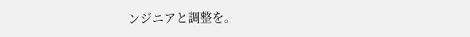ンジニアと調整を。